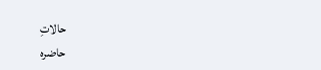حالاتِ
حاضرہ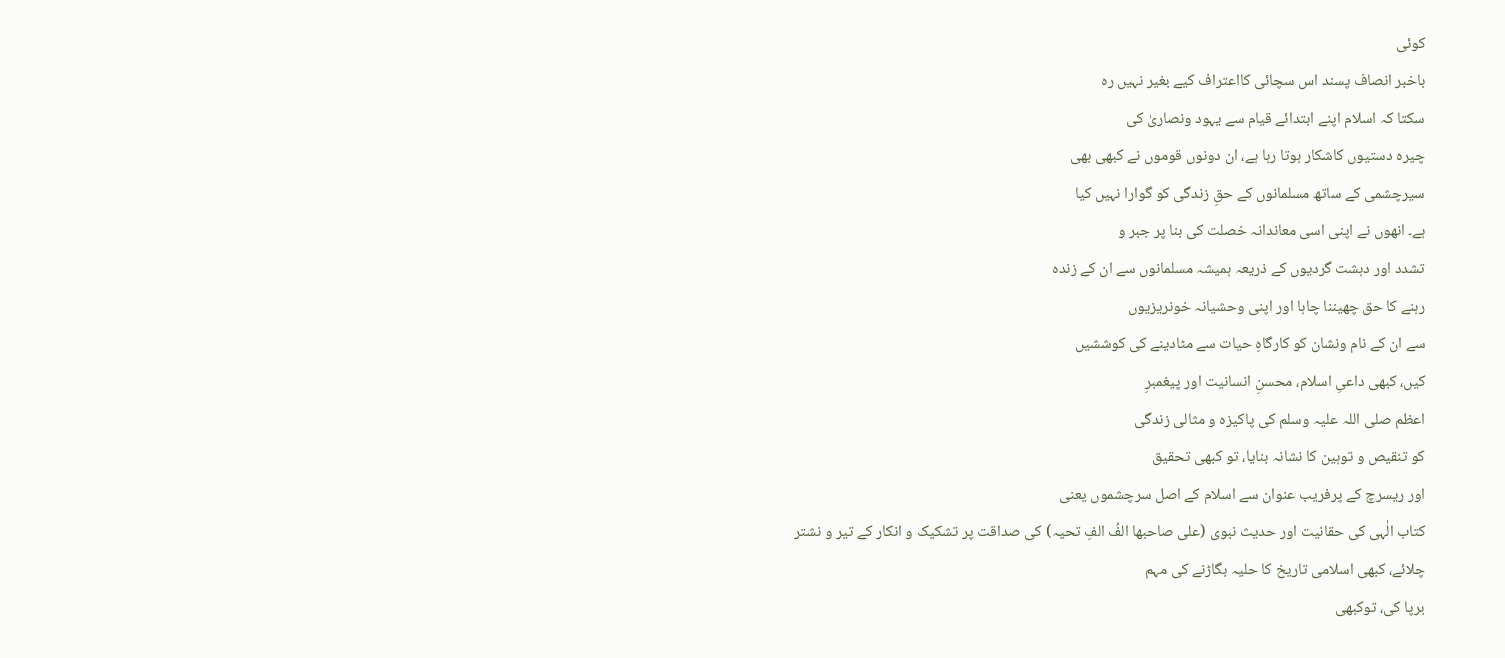کوئی
باخبر انصاف پسند اس سچائی کااعتراف کیے بغیر نہیں رہ
سکتا کہ اسلام اپنے ابتدائے قیام سے یہود ونصاریٰ کی
چیرہ دستیوں کاشکار ہوتا رہا ہے، ان دونوں قوموں نے کبھی بھی
سیرچشمی کے ساتھ مسلمانوں کے حقِ زندگی کو گوارا نہیں کیا
ہے۔ انھوں نے اپنی اسی معاندانہ خصلت کی بنا پر جبر و
تشدد اور دہشت گردیوں کے ذریعہ ہمیشہ مسلمانوں سے ان کے زندہ
رہنے کا حق چھیننا چاہا اور اپنی وحشیانہ خونریزیوں
سے ان کے نام ونشان کو کارگاہِ حیات سے مٹادینے کی کوششیں
کیں، کبھی داعیِ اسلام، محسنِ انسانیت اور پیغمبرِ
اعظم صلی اللہ علیہ وسلم کی پاکیزہ و مثالی زندگی
کو تنقیص و توہین کا نشانہ بنایا، تو کبھی تحقیق
اور ریسرچ کے پرفریب عنوان سے اسلام کے اصل سرچشموں یعنی
کتاب الٰہی کی حقانیت اور حدیث نبوی (علی صاحبھا الفُ الفِ تحیہ) کی صداقت پر تشکیک و انکار کے تیر و نشتر
چلائے، کبھی اسلامی تاریخ کا حلیہ بگاڑنے کی مہم
برپا کی، توکبھی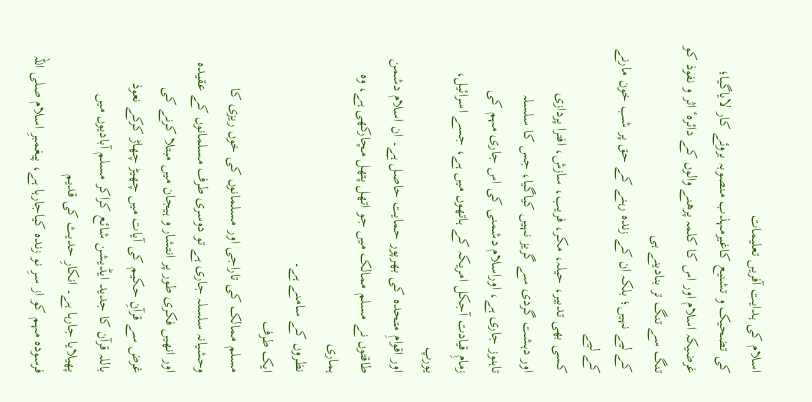اسلام کی ہدایت آفریں تعلیمات
کی تضحیک و تشنیع کاغیرمہذب منصوبہ بروئے کار لایاگیا؛
غرضیکہ اسلام اور اس کا کلمہ پرھنے والوں کے دائرہٴ اثر و نفوذ کو تنگ سے تنگ تر بنادینے ہی
کے لیے نہیں؛ بلکہ ان کے زندہ رہنے کے حق پر شب خون مارنے کے لیے
کسی بھی تدبیر، حیلہ، مکر، فریب، سازش، افترا پردازی
اور دہشت گردی سے گریز نہیں کیاگیا، جس کا سلسلہ
تاہنوز جاری ہے، اوراسلام دشمنی کی اس جاری مہم کی
زمامِ قیادت آجکل امریکہ کے ہاتھوں میں ہے، جسے اسرائیل، یورپ
اور اقوامِ متحدہ کی بھرپور حمایت حاصل ہے۔ ان اسلام دشمن
طاقتوں نے مسلم ممالک میں جو اتھل پتھل مچارکھی ہے، وہ ہماری
نظروں کے سامنے ہے۔
ایک طرف
مسلم ممالک کی تاراجی اور مسلمانوں کی خوں ریزی کا
وحشیانہ سلسلہ جاری ہے تو دوسری طرف مسلمانوں کے عقیدہ
اور انھیں فکری طور پر انتشار و ہیجان میں مبتلا کرنے کی
غرض سے قرآنِ حکیم کی آیات میں چھیڑ چھاڑ کرکے نعوذ
باللہ قرآن کا جدید ایڈیشن شائع کراکر مسلم آبادیوں میں
پھیلایا جارہا ہے۔ انکارِ حدیث کی قدیم
فرسودہ مہم کو از سرِ نو زندہ کیاجارہا ہے، پیغمبرِ اسلام صلی اللہ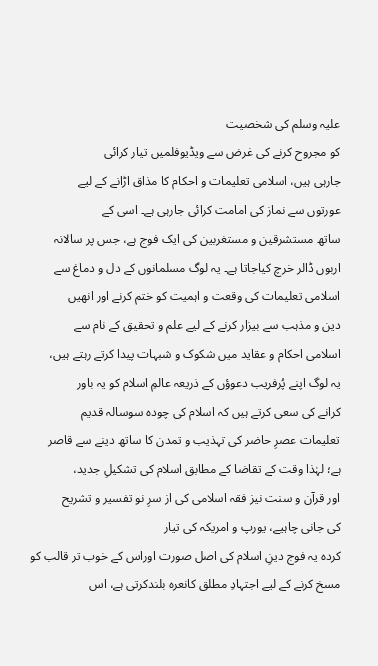علیہ وسلم کی شخصیت
کو مجروح کرنے کی غرض سے ویڈیوفلمیں تیار کرائی
جارہی ہیں، اسلامی تعلیمات و احکام کا مذاق اڑانے کے لیے
عورتوں سے نماز کی امامت کرائی جارہی ہے۔ اسی کے
ساتھ مستشرقین و مستغربین کی ایک فوج ہے، جس پر سالانہ
اربوں ڈالر خرچ کیاجاتا ہے۔ یہ لوگ مسلمانوں کے دل و دماغ سے
اسلامی تعلیمات کی وقعت و اہمیت کو ختم کرنے اور انھیں
دین و مذہب سے بیزار کرنے کے لیے علم و تحقیق کے نام سے
اسلامی احکام و عقاید میں شکوک و شبہات پیدا کرتے رہتے ہیں،
یہ لوگ اپنے پُرفریب دعوؤں کے ذریعہ عالمِ اسلام کو یہ باور
کرانے کی سعی کرتے ہیں کہ اسلام کی چودہ سوسالہ قدیم
تعلیمات عصرِ حاضر کی تہذیب و تمدن کا ساتھ دینے سے قاصر
ہے؛ لہٰذا وقت کے تقاضا کے مطابق اسلام کی تشکیلِ جدید،
اور قرآن و سنت نیز فقہ اسلامی کی از سرِ نو تفسیر و تشریح
کی جانی چاہیے، یورپ و امریکہ کی تیار
کردہ یہ فوج دینِ اسلام کی اصل صورت اوراس کے خوب تر قالب کو
مسخ کرنے کے لیے اجتہادِ مطلق کانعرہ بلندکرتی ہے، اس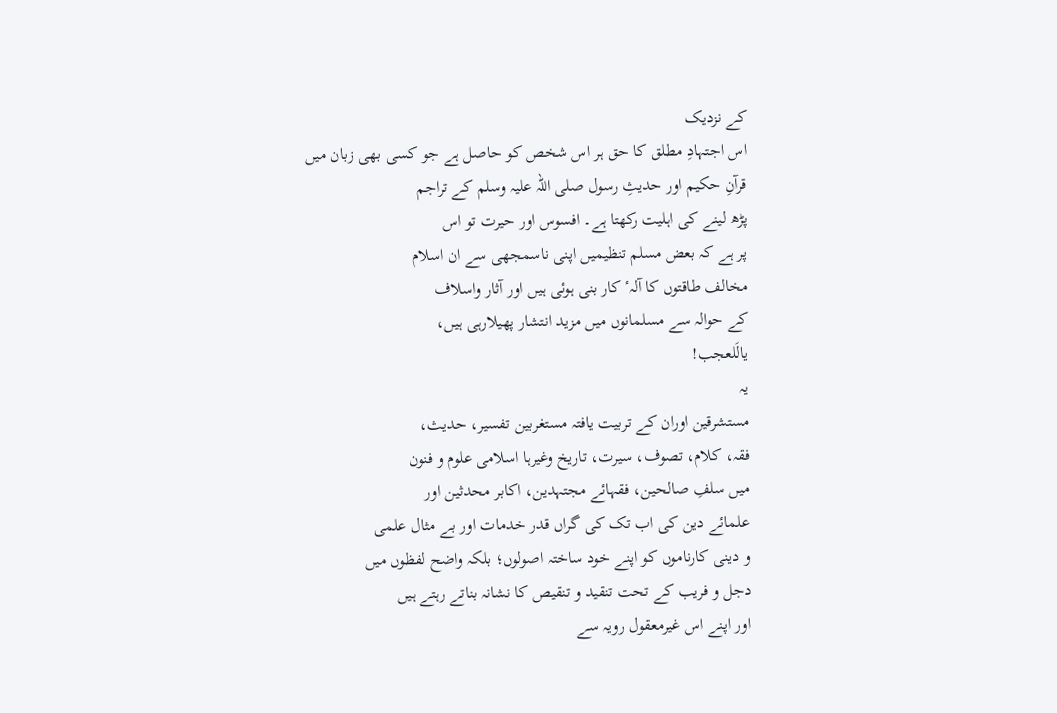کے نزدیک
اس اجتہادِ مطلق کا حق ہر اس شخص کو حاصل ہے جو کسی بھی زبان میں
قرآنِ حکیم اور حدیثِ رسول صلی اللہ علیہ وسلم کے تراجم
پڑھ لینے کی اہلیت رکھتا ہے۔ افسوس اور حیرت تو اس
پر ہے کہ بعض مسلم تنظیمیں اپنی ناسمجھی سے ان اسلام
مخالف طاقتوں کا آلہٴ کار بنی ہوئی ہیں اور آثار واسلاف
کے حوالہ سے مسلمانوں میں مزید انتشار پھیلارہی ہیں،
یالَلعجب!
یہ
مستشرقین اوران کے تربیت یافتہ مستغربین تفسیر، حدیث،
فقہ، کلام، تصوف، سیرت، تاریخ وغیرہا اسلامی علوم و فنون
میں سلفِ صالحین، فقہائے مجتہدین، اکابر محدثین اور
علمائے دین کی اب تک کی گراں قدر خدمات اور بے مثال علمی
و دینی کارناموں کو اپنے خود ساختہ اصولوں؛ بلکہ واضح لفظوں میں
دجل و فریب کے تحت تنقید و تنقیص کا نشانہ بناتے رہتے ہیں
اور اپنے اس غیرمعقول رویہ سے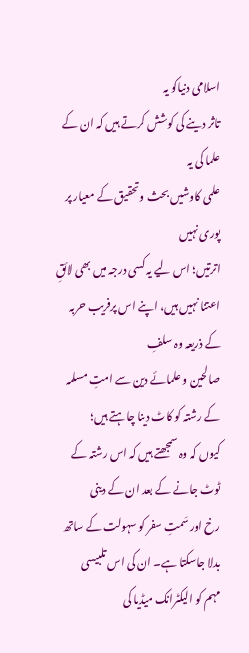اسلامی دنیاکو یہ
تاثر دینے کی کوشش کرتے ہیں کہ ان کے علما کی یہ
علمی کاوشیں بحث وتحقیق کے معیار پر پوری نہیں
اترتیں؛ اس لیے یہ کسی درجہ میں بھی لائقِ
اعتنا نہیں ہیں، اپنے اس پرفریب حربہ کے ذریعہ وہ سلفِ
صالحین و علمائے دین سے امتِ مسلمہ کے رشتہ کو کاٹ دینا چاہتے ہیں؛
کیوں کہ وہ سمجھتے ہیں کہ اس رشتہ کے ٹوٹ جانے کے بعد ان کے دینی
رخ اور سَمتِ سفر کو سہولت کے ساتھ بدلا جاسکتا ہے۔ ان کی اس تلبیسی
مہم کو الیکٹرانک میڈیا کی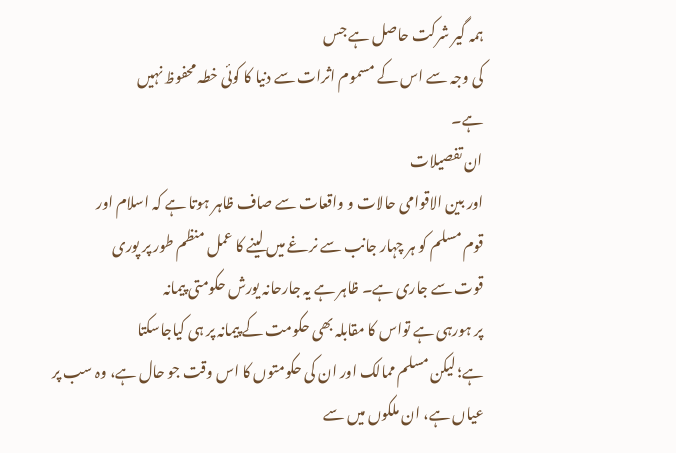ہمہ گیر شرکت حاصل ہے جس
کی وجہ سے اس کے مسموم اثرات سے دنیا کا کوئی خطہ محفوظ نہیں
ہے۔
ان تفصیلات
اور بین الاقوامی حالات و واقعات سے صاف ظاہر ہوتا ہے کہ اسلام اور
قوم مسلم کو ہر چہار جانب سے نرغے میں لینے کا عمل منظم طور پر پوری
قوت سے جاری ہے۔ ظاہر ہے یہ جارحانہ یورش حکومتی پیمانہ
پر ہورہی ہے تواس کا مقابلہ بھی حکومت کے پیمانہ پر ہی کیاجاسکتا
ہے؛ لیکن مسلم ممالک اور ان کی حکومتوں کا اس وقت جو حال ہے، وہ سب پر
عیاں ہے، ان ملکوں میں سے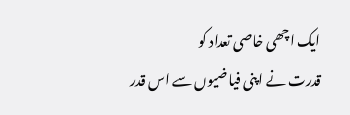ایک اچھی خاصی تعداد کو
قدرت نے اپنی فیاضیوں سے اس قدر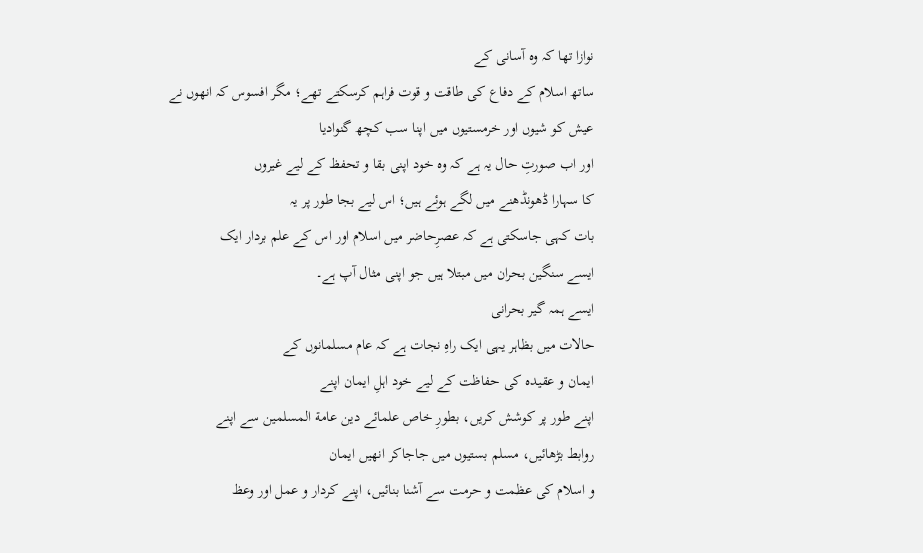نوازا تھا کہ وہ آسانی کے
ساتھ اسلام کے دفاع کی طاقت و قوت فراہم کرسکتے تھے؛ مگر افسوس کہ انھوں نے
عیش کو شیوں اور خرمستیوں میں اپنا سب کچھ گنوادیا
اور اب صورتِ حال یہ ہے کہ وہ خود اپنی بقا و تحفظ کے لیے غیروں
کا سہارا ڈھونڈھنے میں لگے ہوئے ہیں؛ اس لیے بجا طور پر یہ
بات کہی جاسکتی ہے کہ عصرِحاضر میں اسلام اور اس کے علم بردار ایک
ایسے سنگین بحران میں مبتلا ہیں جو اپنی مثال آپ ہے۔
ایسے ہمہ گیر بحرانی
حالات میں بظاہر یہی ایک راہِ نجات ہے کہ عام مسلمانوں کے
ایمان و عقیدہ کی حفاظت کے لیے خود اہلِ ایمان اپنے
اپنے طور پر کوشش کریں، بطورِ خاص علمائے دین عامة المسلمین سے اپنے
روابط بڑھائیں، مسلم بستیوں میں جاجاکر انھیں ایمان
و اسلام کی عظمت و حرمت سے آشنا بنائیں، اپنے کردار و عمل اور وعظ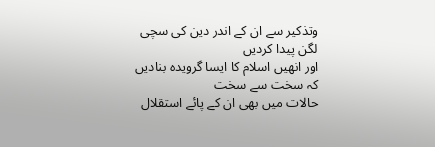وتذکیر سے ان کے اندر دین کی سچی لگن پیدا کردیں
اور انھیں اسلام کا ایسا گرویدہ بنادیں کہ سخت سے سخت
حالات میں بھی ان کے پائے استقلال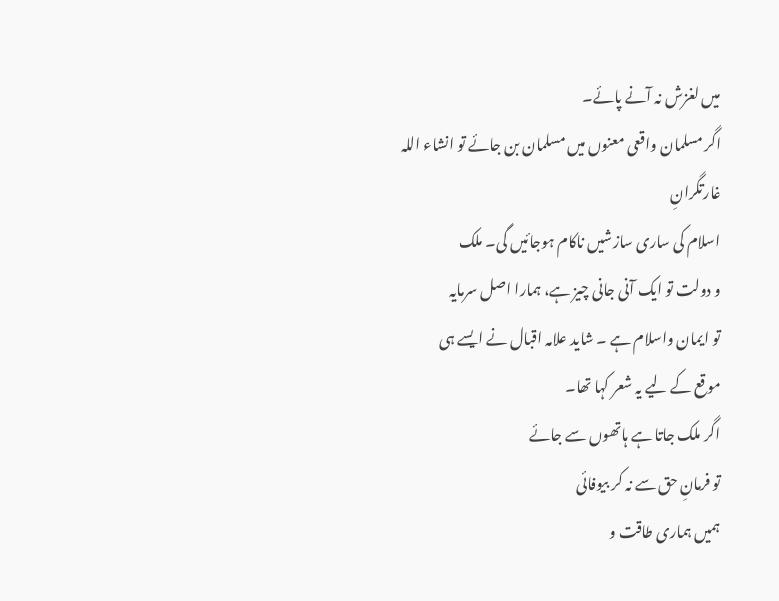میں لغزش نہ آنے پائے۔
اگر مسلمان واقعی معنوں میں مسلمان بن جائے تو انشاء اللہ غارتگرانِ
اسلام کی ساری سازشیں ناکام ہوجائیں گی۔ ملک
و دولت تو ایک آنی جانی چیز ہے، ہمارا اصل سرمایہ
تو ایمان واسلام ہے ۔ شاید علامہ اقبال نے ایسے ہی
موقع کے لیے یہ شعر کہا تھا۔
اگر ملک جاتا ہے ہاتھوں سے جائے
تو فرمانِ حق سے نہ کر بیوفائی
ہمیں ہماری طاقت و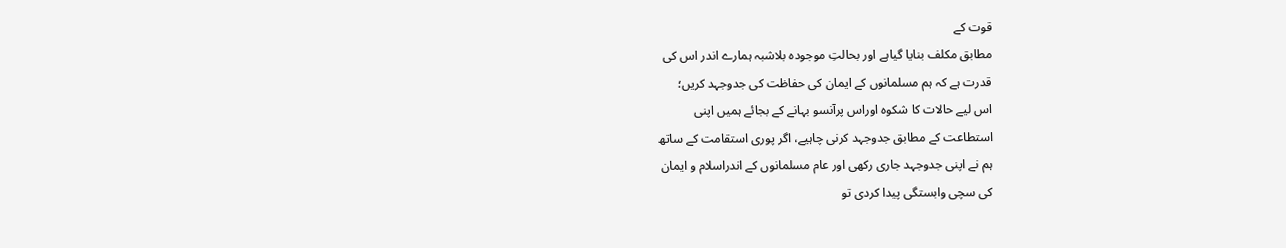قوت کے
مطابق مکلف بنایا گیاہے اور بحالتِ موجودہ بلاشبہ ہمارے اندر اس کی
قدرت ہے کہ ہم مسلمانوں کے ایمان کی حفاظت کی جدوجہد کریں؛
اس لیے حالات کا شکوہ اوراس پرآنسو بہانے کے بجائے ہمیں اپنی
استطاعت کے مطابق جدوجہد کرنی چاہیے، اگر پوری استقامت کے ساتھ
ہم نے اپنی جدوجہد جاری رکھی اور عام مسلمانوں کے اندراسلام و ایمان
کی سچی وابستگی پیدا کردی تو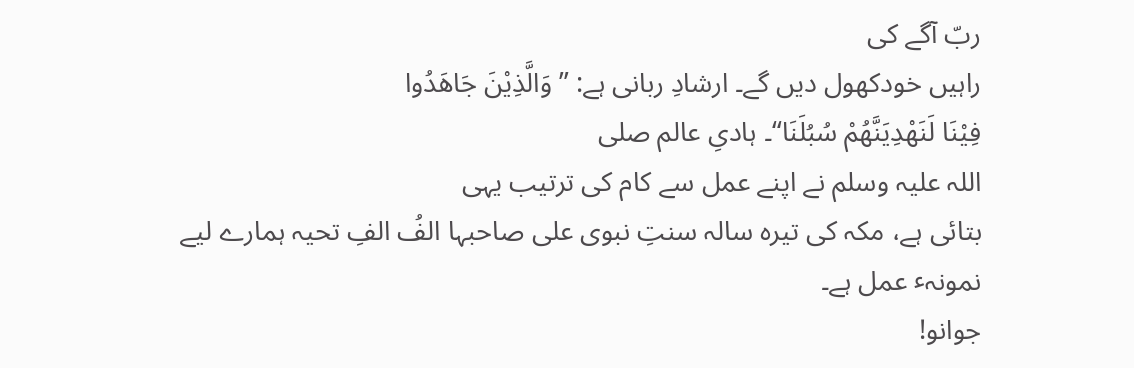ربّ آگے کی
راہیں خودکھول دیں گے۔ ارشادِ ربانی ہے: ”وَالَّذِیْنَ جَاھَدُوا
فِیْنَا لَنَھْدِیَنَّھُمْ سُبُلَنَا“۔ ہادیِ عالم صلی
اللہ علیہ وسلم نے اپنے عمل سے کام کی ترتیب یہی
بتائی ہے، مکہ کی تیرہ سالہ سنتِ نبوی علی صاحبہا الفُ الفِ تحیہ ہمارے لیے نمونہٴ عمل ہے۔
جوانو!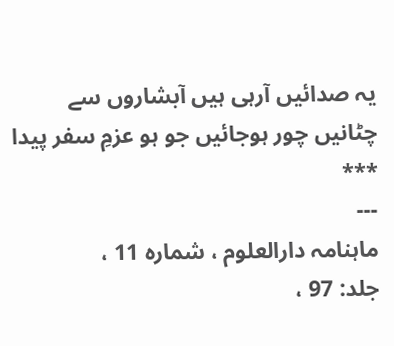یہ صدائیں آرہی ہیں آبشاروں سے
چٹانیں چور ہوجائیں جو ہو عزمِ سفر پیدا
***
---
ماہنامہ دارالعلوم ، شمارہ 11 ،
جلد: 97 ،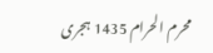محرم الحرام 1435 ہجری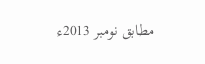مطابق نومبر 2013ء